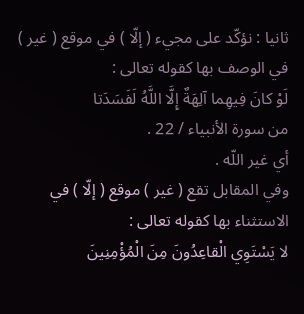ثانيا : نؤكّد على مجيء ( إلّا ) في موقع ( غير ) في الوصف بها كقوله تعالى :
لَوْ كانَ فِيهِما آلِهَةٌ إِلَّا اللَّهُ لَفَسَدَتا
من سورة الأنبياء / 22 .
أي غير اللّه .
وفي المقابل تقع ( غير ) موقع ( إلّا ) في الاستثناء بها كقوله تعالى :
لا يَسْتَوِي الْقاعِدُونَ مِنَ الْمُؤْمِنِينَ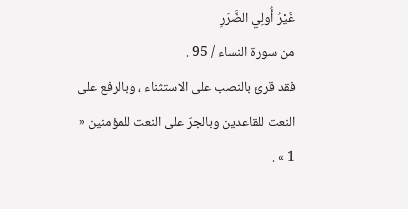غَيْرُ أُولِي الضَّرَرِ
من سورة النساء / 95 .
فقد قرئ بالنصب على الاستثناء ، وبالرفع على النعت للقاعدين وبالجرّ على النعت للمؤمنين « 1 » .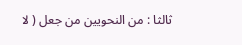ثالثا : من النحويين من جعل ( لا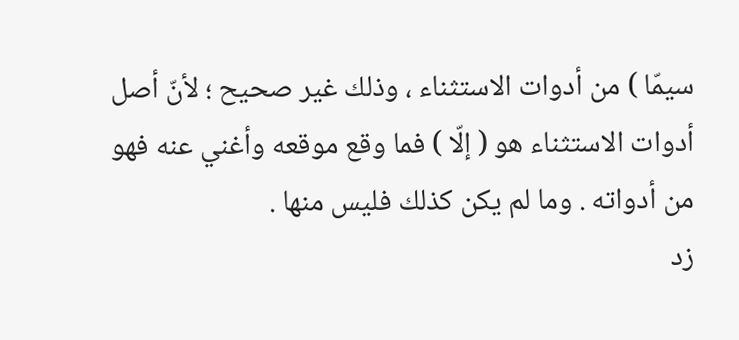سيمّا ) من أدوات الاستثناء ، وذلك غير صحيح ؛ لأنّ أصل أدوات الاستثناء هو ( إلّا ) فما وقع موقعه وأغني عنه فهو من أدواته . وما لم يكن كذلك فليس منها .
زد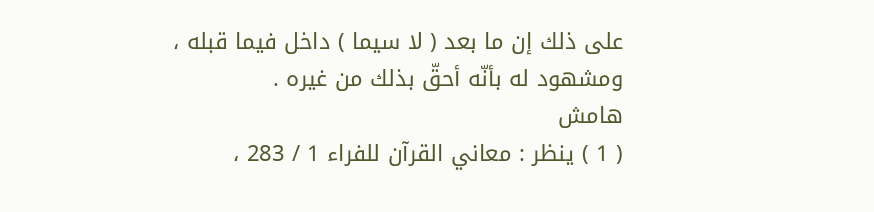على ذلك إن ما بعد ( لا سيما ) داخل فيما قبله ، ومشهود له بأنّه أحقّ بذلك من غيره .
هامش
( 1 ) ينظر : معاني القرآن للفراء 1 / 283 ،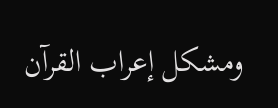ومشكل إعراب القرآن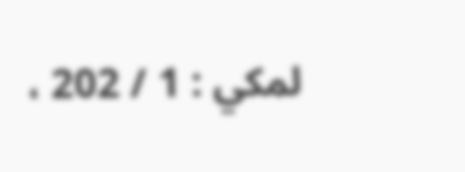لمكي : 1 / 202 ،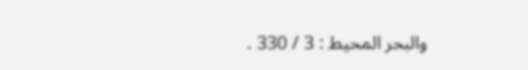والبحر المحيط : 3 / 330 .